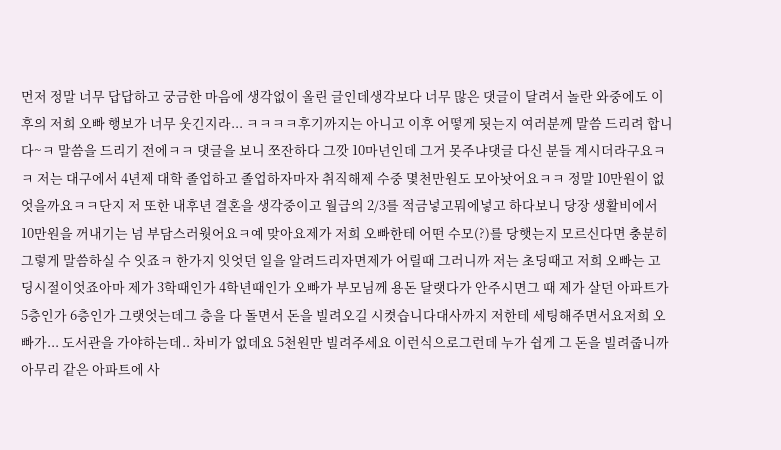먼저 정말 너무 답답하고 궁금한 마음에 생각없이 올린 글인데생각보다 너무 많은 댓글이 달려서 놀란 와중에도 이후의 저희 오빠 행보가 너무 웃긴지라... ㅋㅋㅋㅋ후기까지는 아니고 이후 어떻게 됫는지 여러분께 말씀 드리려 합니다~ㅋ 말씀을 드리기 전에ㅋㅋ 댓글을 보니 쪼잔하다 그깟 10마넌인데 그거 못주냐댓글 다신 분들 계시더라구요ㅋㅋ 저는 대구에서 4년제 대학 졸업하고 졸업하자마자 취직해제 수중 몇천만원도 모아놧어요ㅋㅋ 정말 10만원이 없엇을까요ㅋㅋ단지 저 또한 내후년 결혼을 생각중이고 월급의 2/3를 적금넣고뭐에넣고 하다보니 당장 생활비에서 10만원을 꺼내기는 넘 부담스러웟어요ㅋ예 맞아요제가 저희 오빠한테 어떤 수모(?)를 당햇는지 모르신다면 충분히 그렇게 말씀하실 수 잇죠ㅋ 한가지 잇엇던 일을 알려드리자면제가 어릴때 그러니까 저는 초딩때고 저희 오빠는 고딩시절이엇죠아마 제가 3학때인가 4학년때인가 오빠가 부모님께 용돈 달랫다가 안주시면그 때 제가 살던 아파트가 5층인가 6층인가 그랫엇는데그 층을 다 돌면서 돈을 빌려오길 시켯습니다대사까지 저한테 세팅해주면서요저희 오빠가... 도서관을 가야하는데.. 차비가 없데요 5천원만 빌려주세요 이런식으로그런데 누가 쉽게 그 돈을 빌려줍니까 아무리 같은 아파트에 사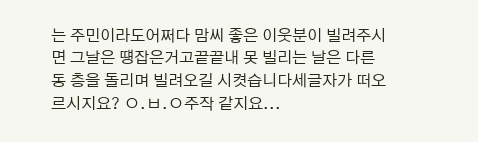는 주민이라도어쩌다 맘씨 좋은 이웃분이 빌려주시면 그날은 떙잡은거고끝끝내 못 빌리는 날은 다른 동 층을 돌리며 빌려오길 시켯습니다세글자가 떠오르시지요? ㅇ.ㅂ.ㅇ주작 같지요...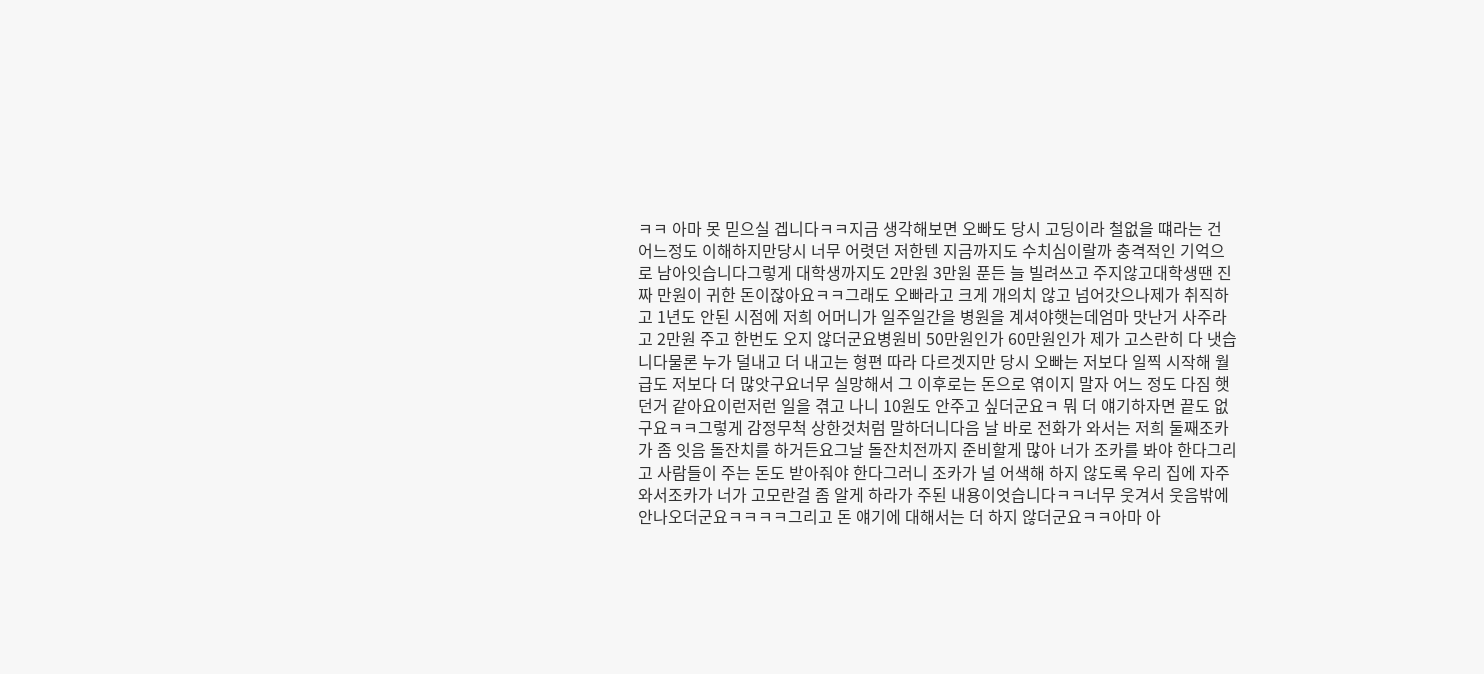ㅋㅋ 아마 못 믿으실 겝니다ㅋㅋ지금 생각해보면 오빠도 당시 고딩이라 철없을 떄라는 건 어느정도 이해하지만당시 너무 어렷던 저한텐 지금까지도 수치심이랄까 충격적인 기억으로 남아잇습니다그렇게 대학생까지도 2만원 3만원 푼든 늘 빌려쓰고 주지않고대학생땐 진짜 만원이 귀한 돈이잖아요ㅋㅋ그래도 오빠라고 크게 개의치 않고 넘어갓으나제가 취직하고 1년도 안된 시점에 저희 어머니가 일주일간을 병원을 계셔야햇는데엄마 맛난거 사주라고 2만원 주고 한번도 오지 않더군요병원비 50만원인가 60만원인가 제가 고스란히 다 냇습니다물론 누가 덜내고 더 내고는 형편 따라 다르겟지만 당시 오빠는 저보다 일찍 시작해 월급도 저보다 더 많앗구요너무 실망해서 그 이후로는 돈으로 엮이지 말자 어느 정도 다짐 햇던거 같아요이런저런 일을 겪고 나니 10원도 안주고 싶더군요ㅋ 뭐 더 얘기하자면 끝도 없구요ㅋㅋ그렇게 감정무척 상한것처럼 말하더니다음 날 바로 전화가 와서는 저희 둘째조카가 좀 잇음 돌잔치를 하거든요그날 돌잔치전까지 준비할게 많아 너가 조카를 봐야 한다그리고 사람들이 주는 돈도 받아줘야 한다그러니 조카가 널 어색해 하지 않도록 우리 집에 자주 와서조카가 너가 고모란걸 좀 알게 하라가 주된 내용이엇습니다ㅋㅋ너무 웃겨서 웃음밖에 안나오더군요ㅋㅋㅋㅋ그리고 돈 얘기에 대해서는 더 하지 않더군요ㅋㅋ아마 아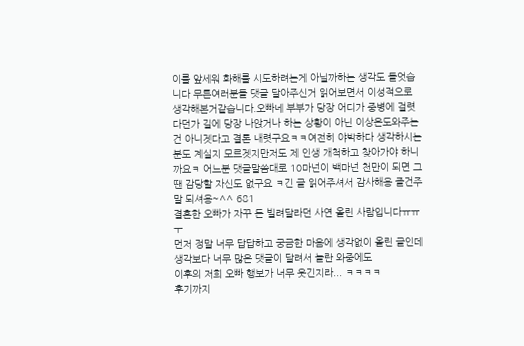이를 앞세워 화해를 시도하려는게 아닐까하는 생각도 들엇습니다 무튼여러분들 댓글 달아주신거 읽어보면서 이성적으로 생각해본거같습니다.오빠네 부부가 당장 어디가 중병에 걸렷다던가 길에 당장 나앉거나 하는 상황이 아닌 이상은도와주는 건 아니겟다고 결론 내렷구요ㅋㅋ여전히 야박하다 생각하시는 분도 계실지 모르겟지만저도 제 인생 개척하고 찾아가야 하니까요ㅋ 어느분 댓글말씀대로 10마넌이 백마넌 천만이 되면 그 땐 감당할 자신도 없구요 ㅋ긴 글 읽어주셔서 감사해용 즐건주말 되셔용~^^ 681
결혼한 오빠가 자꾸 돈 빌려달라던 사연 올린 사람입니다ㅠㅠㅜ
먼저 정말 너무 답답하고 궁금한 마음에 생각없이 올린 글인데
생각보다 너무 많은 댓글이 달려서 놀란 와중에도
이후의 저희 오빠 행보가 너무 웃긴지라... ㅋㅋㅋㅋ
후기까지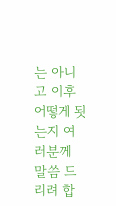는 아니고 이후 어떻게 됫는지 여러분께 말씀 드리려 합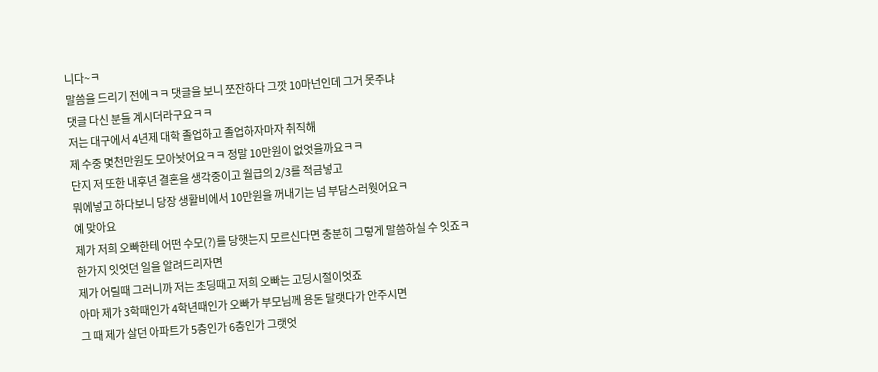니다~ㅋ
말씀을 드리기 전에ㅋㅋ 댓글을 보니 쪼잔하다 그깟 10마넌인데 그거 못주냐
댓글 다신 분들 계시더라구요ㅋㅋ
저는 대구에서 4년제 대학 졸업하고 졸업하자마자 취직해
제 수중 몇천만원도 모아놧어요ㅋㅋ 정말 10만원이 없엇을까요ㅋㅋ
단지 저 또한 내후년 결혼을 생각중이고 월급의 2/3를 적금넣고
뭐에넣고 하다보니 당장 생활비에서 10만원을 꺼내기는 넘 부담스러웟어요ㅋ
예 맞아요
제가 저희 오빠한테 어떤 수모(?)를 당햇는지 모르신다면 충분히 그렇게 말씀하실 수 잇죠ㅋ
한가지 잇엇던 일을 알려드리자면
제가 어릴때 그러니까 저는 초딩때고 저희 오빠는 고딩시절이엇죠
아마 제가 3학때인가 4학년때인가 오빠가 부모님께 용돈 달랫다가 안주시면
그 때 제가 살던 아파트가 5층인가 6층인가 그랫엇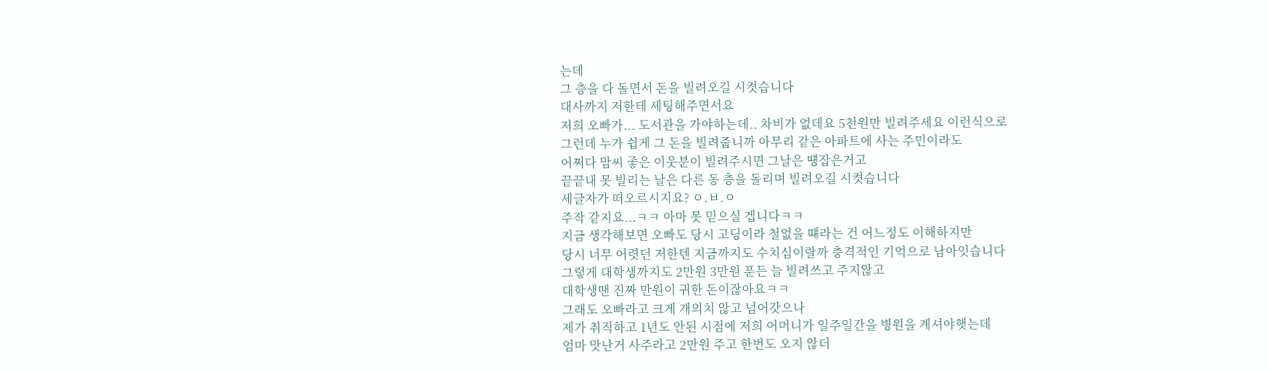는데
그 층을 다 돌면서 돈을 빌려오길 시켯습니다
대사까지 저한테 세팅해주면서요
저희 오빠가... 도서관을 가야하는데.. 차비가 없데요 5천원만 빌려주세요 이런식으로
그런데 누가 쉽게 그 돈을 빌려줍니까 아무리 같은 아파트에 사는 주민이라도
어쩌다 맘씨 좋은 이웃분이 빌려주시면 그날은 떙잡은거고
끝끝내 못 빌리는 날은 다른 동 층을 돌리며 빌려오길 시켯습니다
세글자가 떠오르시지요? ㅇ.ㅂ.ㅇ
주작 같지요...ㅋㅋ 아마 못 믿으실 겝니다ㅋㅋ
지금 생각해보면 오빠도 당시 고딩이라 철없을 떄라는 건 어느정도 이해하지만
당시 너무 어렷던 저한텐 지금까지도 수치심이랄까 충격적인 기억으로 남아잇습니다
그렇게 대학생까지도 2만원 3만원 푼든 늘 빌려쓰고 주지않고
대학생땐 진짜 만원이 귀한 돈이잖아요ㅋㅋ
그래도 오빠라고 크게 개의치 않고 넘어갓으나
제가 취직하고 1년도 안된 시점에 저희 어머니가 일주일간을 병원을 계셔야햇는데
엄마 맛난거 사주라고 2만원 주고 한번도 오지 않더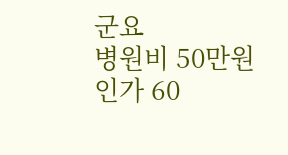군요
병원비 50만원인가 60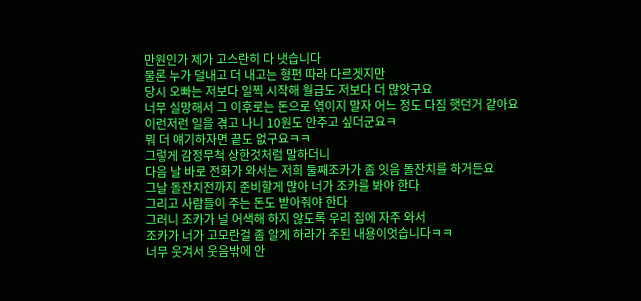만원인가 제가 고스란히 다 냇습니다
물론 누가 덜내고 더 내고는 형편 따라 다르겟지만
당시 오빠는 저보다 일찍 시작해 월급도 저보다 더 많앗구요
너무 실망해서 그 이후로는 돈으로 엮이지 말자 어느 정도 다짐 햇던거 같아요
이런저런 일을 겪고 나니 10원도 안주고 싶더군요ㅋ
뭐 더 얘기하자면 끝도 없구요ㅋㅋ
그렇게 감정무척 상한것처럼 말하더니
다음 날 바로 전화가 와서는 저희 둘째조카가 좀 잇음 돌잔치를 하거든요
그날 돌잔치전까지 준비할게 많아 너가 조카를 봐야 한다
그리고 사람들이 주는 돈도 받아줘야 한다
그러니 조카가 널 어색해 하지 않도록 우리 집에 자주 와서
조카가 너가 고모란걸 좀 알게 하라가 주된 내용이엇습니다ㅋㅋ
너무 웃겨서 웃음밖에 안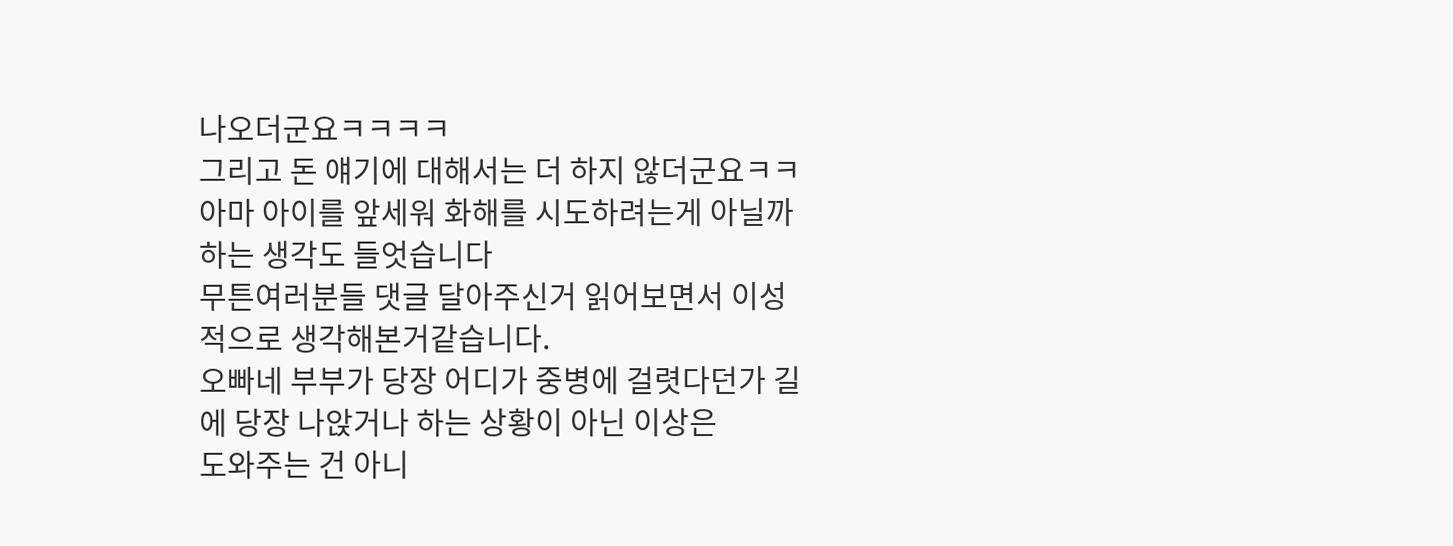나오더군요ㅋㅋㅋㅋ
그리고 돈 얘기에 대해서는 더 하지 않더군요ㅋㅋ
아마 아이를 앞세워 화해를 시도하려는게 아닐까하는 생각도 들엇습니다
무튼여러분들 댓글 달아주신거 읽어보면서 이성적으로 생각해본거같습니다.
오빠네 부부가 당장 어디가 중병에 걸렷다던가 길에 당장 나앉거나 하는 상황이 아닌 이상은
도와주는 건 아니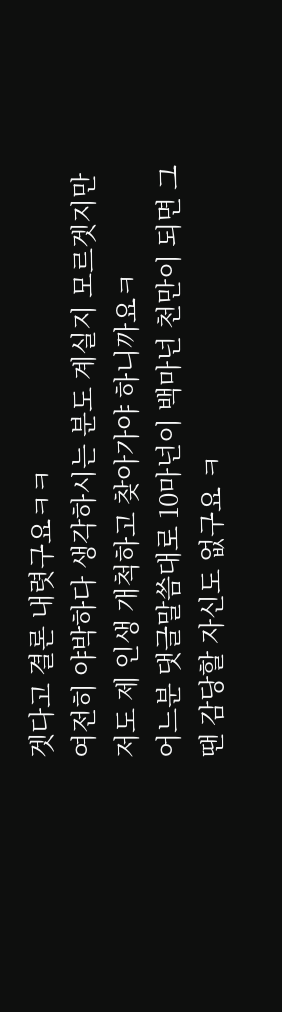겟다고 결론 내렷구요ㅋㅋ
여전히 야박하다 생각하시는 분도 계실지 모르겟지만
저도 제 인생 개척하고 찾아가야 하니까요ㅋ
어느분 댓글말씀대로 10마넌이 백마넌 천만이 되면 그 땐 감당할 자신도 없구요 ㅋ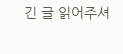긴 글 읽어주셔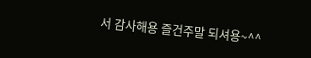서 감사해용 즐건주말 되셔용~^^